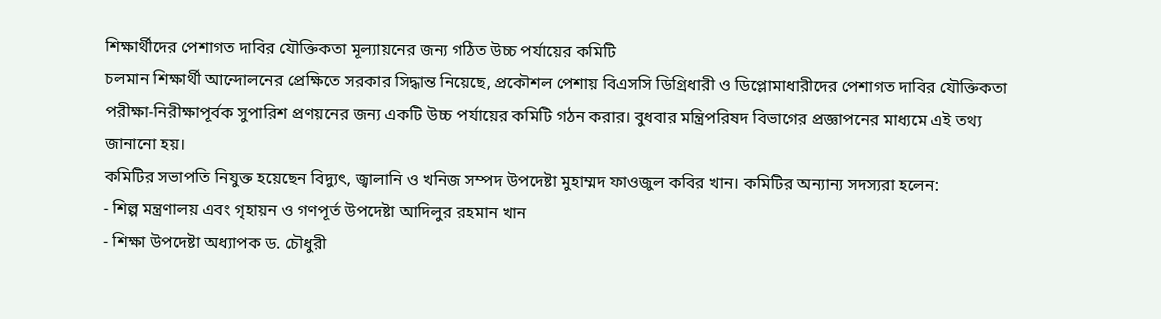শিক্ষার্থীদের পেশাগত দাবির যৌক্তিকতা মূল্যায়নের জন্য গঠিত উচ্চ পর্যায়ের কমিটি
চলমান শিক্ষার্থী আন্দোলনের প্রেক্ষিতে সরকার সিদ্ধান্ত নিয়েছে, প্রকৌশল পেশায় বিএসসি ডিগ্রিধারী ও ডিপ্লোমাধারীদের পেশাগত দাবির যৌক্তিকতা পরীক্ষা-নিরীক্ষাপূর্বক সুপারিশ প্রণয়নের জন্য একটি উচ্চ পর্যায়ের কমিটি গঠন করার। বুধবার মন্ত্রিপরিষদ বিভাগের প্রজ্ঞাপনের মাধ্যমে এই তথ্য জানানো হয়।
কমিটির সভাপতি নিযুক্ত হয়েছেন বিদ্যুৎ, জ্বালানি ও খনিজ সম্পদ উপদেষ্টা মুহাম্মদ ফাওজুল কবির খান। কমিটির অন্যান্য সদস্যরা হলেন:
- শিল্প মন্ত্রণালয় এবং গৃহায়ন ও গণপূর্ত উপদেষ্টা আদিলুর রহমান খান
- শিক্ষা উপদেষ্টা অধ্যাপক ড. চৌধুরী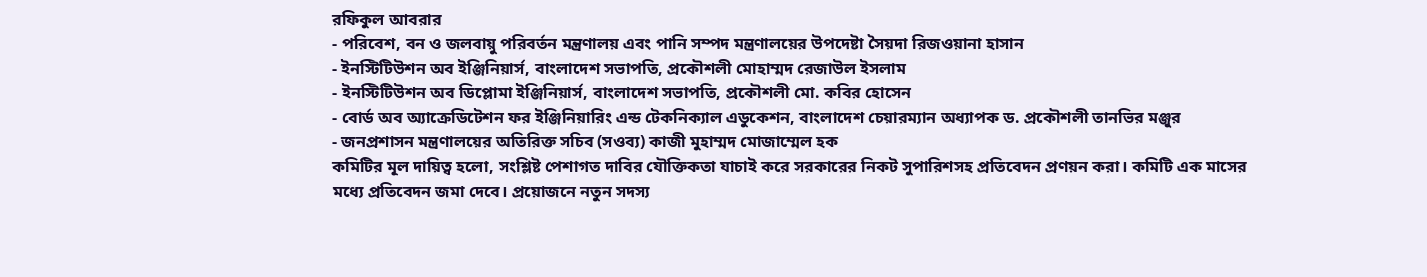রফিকুল আবরার
- পরিবেশ, বন ও জলবায়ু পরিবর্তন মন্ত্রণালয় এবং পানি সম্পদ মন্ত্রণালয়ের উপদেষ্টা সৈয়দা রিজওয়ানা হাসান
- ইনস্টিটিউশন অব ইঞ্জিনিয়ার্স, বাংলাদেশ সভাপতি, প্রকৌশলী মোহাম্মদ রেজাউল ইসলাম
- ইনস্টিটিউশন অব ডিপ্লোমা ইঞ্জিনিয়ার্স, বাংলাদেশ সভাপতি, প্রকৌশলী মো. কবির হোসেন
- বোর্ড অব অ্যাক্রেডিটেশন ফর ইঞ্জিনিয়ারিং এন্ড টেকনিক্যাল এডুকেশন, বাংলাদেশ চেয়ারম্যান অধ্যাপক ড. প্রকৌশলী তানভির মঞ্জুর
- জনপ্রশাসন মন্ত্রণালয়ের অতিরিক্ত সচিব (সওব্য) কাজী মুহাম্মদ মোজাম্মেল হক
কমিটির মূল দায়িত্ব হলো, সংশ্লিষ্ট পেশাগত দাবির যৌক্তিকতা যাচাই করে সরকারের নিকট সুপারিশসহ প্রতিবেদন প্রণয়ন করা। কমিটি এক মাসের মধ্যে প্রতিবেদন জমা দেবে। প্রয়োজনে নতুন সদস্য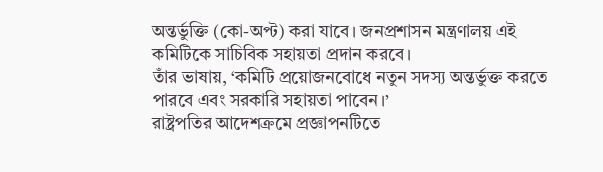অন্তর্ভুক্তি (কো-অপ্ট) করা যাবে। জনপ্রশাসন মন্ত্রণালয় এই কমিটিকে সাচিবিক সহায়তা প্রদান করবে।
তাঁর ভাষায়, ‘কমিটি প্রয়োজনবোধে নতুন সদস্য অন্তর্ভুক্ত করতে পারবে এবং সরকারি সহায়তা পাবেন।’
রাষ্ট্রপতির আদেশক্রমে প্রজ্ঞাপনটিতে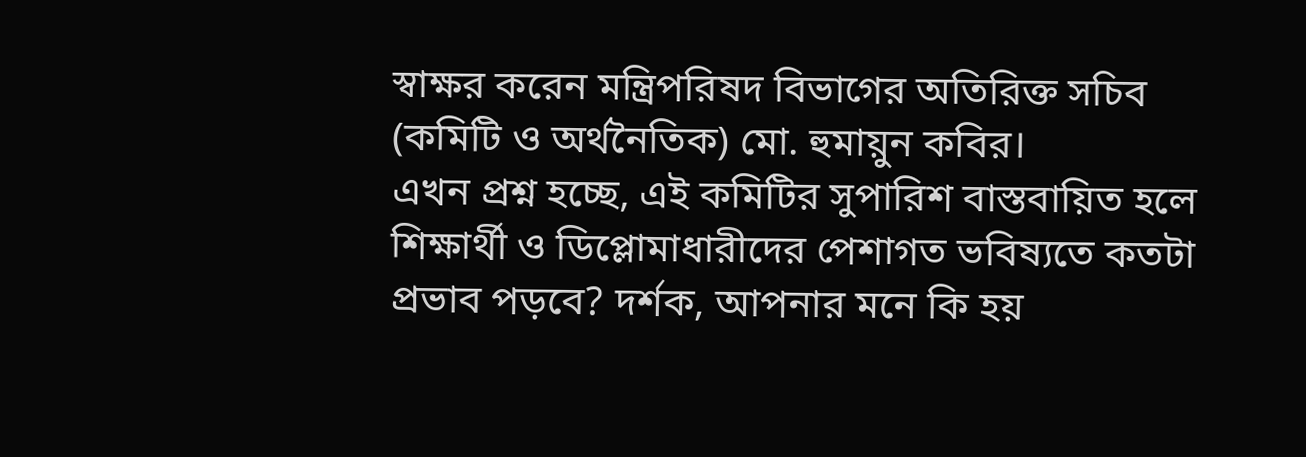স্বাক্ষর করেন মন্ত্রিপরিষদ বিভাগের অতিরিক্ত সচিব (কমিটি ও অর্থনৈতিক) মো. হুমায়ুন কবির।
এখন প্রশ্ন হচ্ছে, এই কমিটির সুপারিশ বাস্তবায়িত হলে শিক্ষার্থী ও ডিপ্লোমাধারীদের পেশাগত ভবিষ্যতে কতটা প্রভাব পড়বে? দর্শক, আপনার মনে কি হয়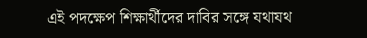এই পদক্ষেপ শিক্ষার্থীদের দাবির সঙ্গে যথাযথ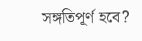সঙ্গতিপূর্ণ হবে?